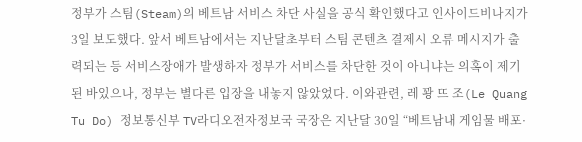정부가 스팀(Steam)의 베트남 서비스 차단 사실을 공식 확인했다고 인사이드비나지가 3일 보도했다. 앞서 베트남에서는 지난달초부터 스팀 콘텐츠 결제시 오류 메시지가 출력되는 등 서비스장애가 발생하자 정부가 서비스를 차단한 것이 아니냐는 의혹이 제기된 바있으나, 정부는 별다른 입장을 내놓지 않았었다. 이와관련, 레 꽝 뜨 조(Le Quang Tu Do) 정보통신부 TV라디오전자정보국 국장은 지난달 30일 “베트남내 게임물 배포·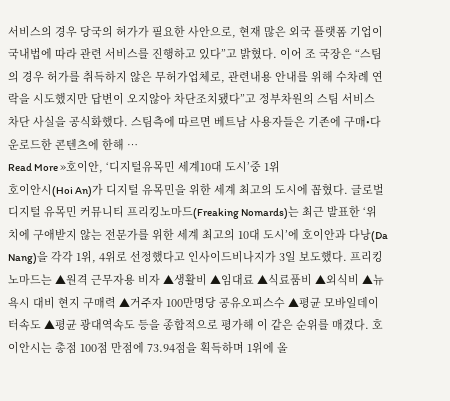서비스의 경우 당국의 허가가 필요한 사안으로, 현재 많은 외국 플랫폼 기업이 국내법에 따라 관련 서비스를 진행하고 있다”고 밝혔다. 이어 조 국장은 “스팀의 경우 허가를 취득하지 않은 무허가업체로, 관련내용 안내를 위해 수차례 연락을 시도했지만 답변이 오지않아 차단조치됐다”고 정부차원의 스팀 서비스 차단 사실을 공식화했다. 스팀측에 따르면 베트남 사용자들은 기존에 구매•다운로드한 콘텐츠에 한해 …
Read More »호이안, ‘디지털유목민 세계10대 도시’중 1위
호이안시(Hoi An)가 디지털 유목민을 위한 세계 최고의 도시에 꼽혔다. 글로벌 디지털 유목민 커뮤니티 프리킹노마드(Freaking Nomards)는 최근 발표한 ‘위치에 구애받지 않는 전문가를 위한 세계 최고의 10대 도시’에 호이안과 다낭(Da Nang)을 각각 1위, 4위로 선정했다고 인사이드비나지가 3일 보도했다. 프리킹노마드는 ▲원격 근무자용 비자 ▲생활비 ▲임대료 ▲식료품비 ▲외식비 ▲뉴욕시 대비 현지 구매력 ▲거주자 100만명당 공유오피스수 ▲평균 모바일데이터속도 ▲평균 광대역속도 등을 종합적으로 평가해 이 같은 순위를 매겼다. 호이안시는 총점 100점 만점에 73.94점을 획득하며 1위에 올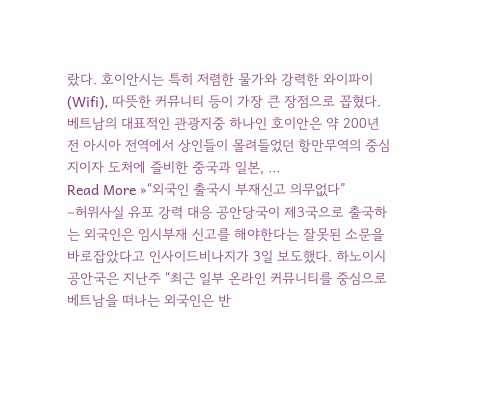랐다. 호이안시는 특히 저렴한 물가와 강력한 와이파이(Wifi), 따뜻한 커뮤니티 등이 가장 큰 장점으로 꼽혔다. 베트남의 대표적인 관광지중 하나인 호이안은 약 200년전 아시아 전역에서 상인들이 몰려들었던 항만무역의 중심지이자 도처에 즐비한 중국과 일본, …
Read More »“외국인 출국시 부재신고 의무없다”
–허위사실 유포 강력 대응 공안당국이 제3국으로 출국하는 외국인은 임시부재 신고를 해야한다는 잘못된 소문을 바로잡았다고 인사이드비나지가 3일 보도했다. 하노이시 공안국은 지난주 “최근 일부 온라인 커뮤니티를 중심으로 베트남을 떠나는 외국인은 반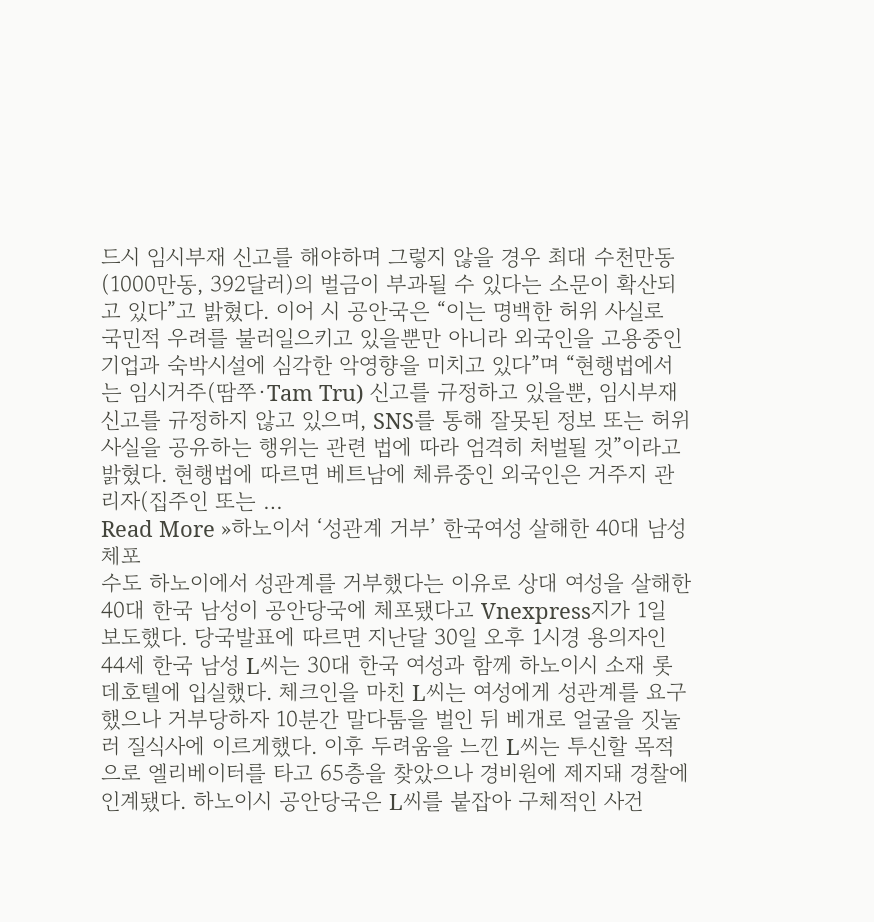드시 임시부재 신고를 해야하며 그렇지 않을 경우 최대 수천만동(1000만동, 392달러)의 벌금이 부과될 수 있다는 소문이 확산되고 있다”고 밝혔다. 이어 시 공안국은 “이는 명백한 허위 사실로 국민적 우려를 불러일으키고 있을뿐만 아니라 외국인을 고용중인 기업과 숙박시설에 심각한 악영향을 미치고 있다”며 “현행법에서는 임시거주(땀쭈·Tam Tru) 신고를 규정하고 있을뿐, 임시부재 신고를 규정하지 않고 있으며, SNS를 통해 잘못된 정보 또는 허위 사실을 공유하는 행위는 관련 법에 따라 엄격히 처벌될 것”이라고 밝혔다. 현행법에 따르면 베트남에 체류중인 외국인은 거주지 관리자(집주인 또는 …
Read More »하노이서 ‘성관계 거부’ 한국여성 살해한 40대 남성 체포
수도 하노이에서 성관계를 거부했다는 이유로 상대 여성을 살해한 40대 한국 남성이 공안당국에 체포됐다고 Vnexpress지가 1일 보도했다. 당국발표에 따르면 지난달 30일 오후 1시경 용의자인 44세 한국 남성 L씨는 30대 한국 여성과 함께 하노이시 소재 롯데호텔에 입실했다. 체크인을 마친 L씨는 여성에게 성관계를 요구했으나 거부당하자 10분간 말다툼을 벌인 뒤 베개로 얼굴을 짓눌러 질식사에 이르게했다. 이후 두려움을 느낀 L씨는 투신할 목적으로 엘리베이터를 타고 65층을 찾았으나 경비원에 제지돼 경찰에 인계됐다. 하노이시 공안당국은 L씨를 붙잡아 구체적인 사건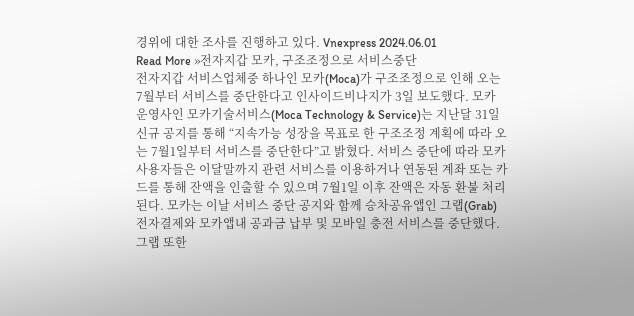경위에 대한 조사를 진행하고 있다. Vnexpress 2024.06.01
Read More »전자지갑 모카, 구조조정으로 서비스중단
전자지갑 서비스업체중 하나인 모카(Moca)가 구조조정으로 인해 오는 7월부터 서비스를 중단한다고 인사이드비나지가 3일 보도했다. 모카 운영사인 모카기술서비스(Moca Technology & Service)는 지난달 31일 신규 공지를 통해 “지속가능 성장을 목표로 한 구조조정 계획에 따라 오는 7월1일부터 서비스를 중단한다”고 밝혔다. 서비스 중단에 따라 모카 사용자들은 이달말까지 관련 서비스를 이용하거나 연동된 계좌 또는 카드를 통해 잔액을 인출할 수 있으며 7월1일 이후 잔액은 자동 환불 처리된다. 모카는 이날 서비스 중단 공지와 함께 승차공유앱인 그랩(Grab) 전자결제와 모카앱내 공과금 납부 및 모바일 충전 서비스를 중단했다. 그랩 또한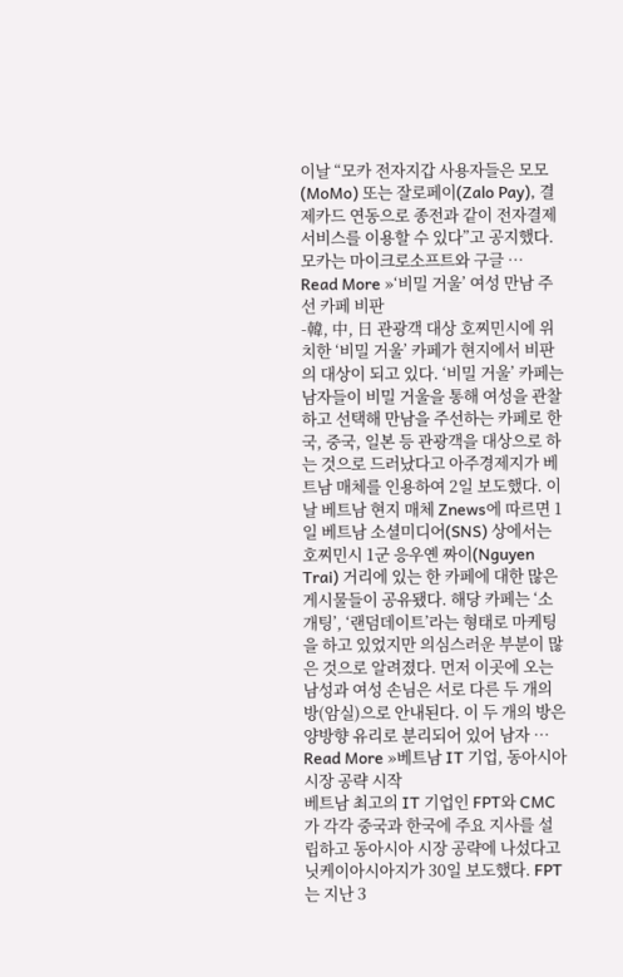이날 “모카 전자지갑 사용자들은 모모(MoMo) 또는 잘로페이(Zalo Pay), 결제카드 연동으로 종전과 같이 전자결제 서비스를 이용할 수 있다”고 공지했다. 모카는 마이크로소프트와 구글 …
Read More »‘비밀 거울’ 여성 만남 주선 카페 비판
-韓, 中, 日 관광객 대상 호찌민시에 위치한 ‘비밀 거울’ 카페가 현지에서 비판의 대상이 되고 있다. ‘비밀 거울’ 카페는 남자들이 비밀 거울을 통해 여성을 관찰하고 선택해 만남을 주선하는 카페로 한국, 중국, 일본 등 관광객을 대상으로 하는 것으로 드러났다고 아주경제지가 베트남 매체를 인용하여 2일 보도했다. 이날 베트남 현지 매체 Znews에 따르면 1일 베트남 소셜미디어(SNS) 상에서는 호찌민시 1군 응우옌 짜이(Nguyen Trai) 거리에 있는 한 카페에 대한 많은 게시물들이 공유됐다. 해당 카페는 ‘소개팅’, ‘랜덤데이트’라는 형태로 마케팅을 하고 있었지만 의심스러운 부분이 많은 것으로 알려졌다. 먼저 이곳에 오는 남성과 여성 손님은 서로 다른 두 개의 방(암실)으로 안내된다. 이 두 개의 방은 양방향 유리로 분리되어 있어 남자 …
Read More »베트남 IT 기업, 동아시아 시장 공략 시작
베트남 최고의 IT 기업인 FPT와 CMC가 각각 중국과 한국에 주요 지사를 설립하고 동아시아 시장 공략에 나섰다고 닛케이아시아지가 30일 보도했다. FPT는 지난 3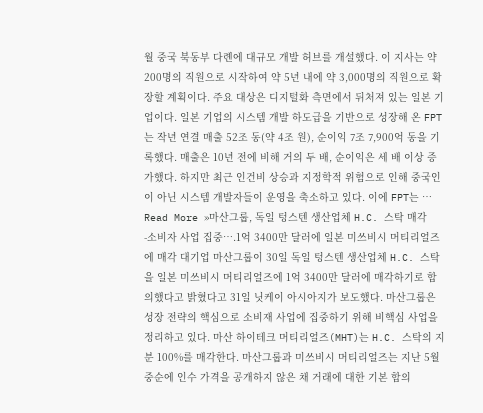월 중국 북동부 다롄에 대규모 개발 허브를 개설했다. 이 지사는 약 200명의 직원으로 시작하여 약 5년 내에 약 3,000명의 직원으로 확장할 계획이다. 주요 대상은 디지털화 측면에서 뒤처져 있는 일본 기업이다. 일본 기업의 시스템 개발 하도급을 기반으로 성장해 온 FPT는 작년 연결 매출 52조 동(약 4조 원), 순이익 7조 7,900억 동을 기록했다. 매출은 10년 전에 비해 거의 두 배, 순이익은 세 배 이상 증가했다. 하지만 최근 인건비 상승과 지정학적 위험으로 인해 중국인이 아닌 시스템 개발자들이 운영을 축소하고 있다. 이에 FPT는 …
Read More »마산그룹, 독일 텅스텐 생산업체 H.C. 스탁 매각
-소비자 사업 집중….1억 3400만 달러에 일본 미쓰비시 머티리얼즈에 매각 대기업 마산그룹이 30일 독일 텅스텐 생산업체 H.C. 스탁을 일본 미쓰비시 머티리얼즈에 1억 3400만 달러에 매각하기로 합의했다고 밝혔다고 31일 닛케이 아시아지가 보도했다. 마산그룹은 성장 전략의 핵심으로 소비재 사업에 집중하기 위해 비핵심 사업을 정리하고 있다. 마산 하이테크 머티리얼즈(MHT)는 H.C. 스탁의 지분 100%를 매각한다. 마산그룹과 미쓰비시 머티리얼즈는 지난 5월 중순에 인수 가격을 공개하지 않은 채 거래에 대한 기본 합의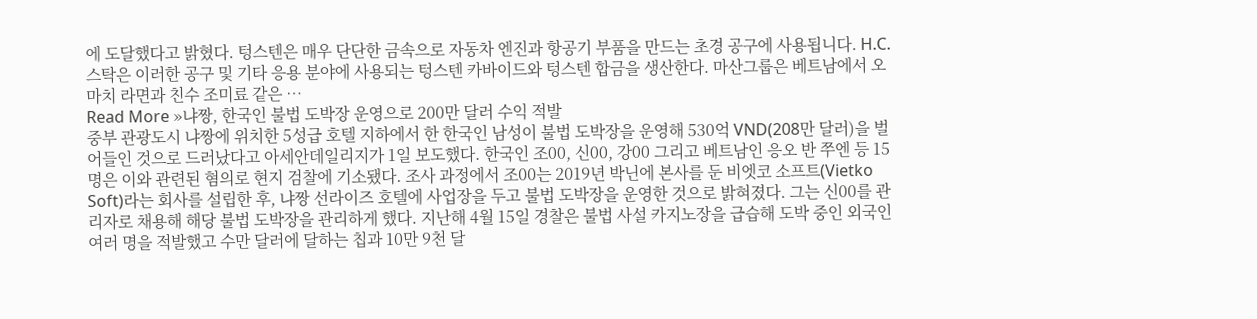에 도달했다고 밝혔다. 텅스텐은 매우 단단한 금속으로 자동차 엔진과 항공기 부품을 만드는 초경 공구에 사용됩니다. H.C. 스탁은 이러한 공구 및 기타 응용 분야에 사용되는 텅스텐 카바이드와 텅스텐 합금을 생산한다. 마산그룹은 베트남에서 오마치 라면과 친수 조미료 같은 …
Read More »냐짱, 한국인 불법 도박장 운영으로 200만 달러 수익 적발
중부 관광도시 냐짱에 위치한 5성급 호텔 지하에서 한 한국인 남성이 불법 도박장을 운영해 530억 VND(208만 달러)을 벌어들인 것으로 드러났다고 아세안데일리지가 1일 보도했다. 한국인 조00, 신00, 강00 그리고 베트남인 응오 반 쭈엔 등 15명은 이와 관련된 혐의로 현지 검찰에 기소됐다. 조사 과정에서 조00는 2019년 박닌에 본사를 둔 비엣코 소프트(Vietko Soft)라는 회사를 설립한 후, 냐짱 선라이즈 호텔에 사업장을 두고 불법 도박장을 운영한 것으로 밝혀졌다. 그는 신00를 관리자로 채용해 해당 불법 도박장을 관리하게 했다. 지난해 4월 15일 경찰은 불법 사설 카지노장을 급습해 도박 중인 외국인 여러 명을 적발했고 수만 달러에 달하는 칩과 10만 9천 달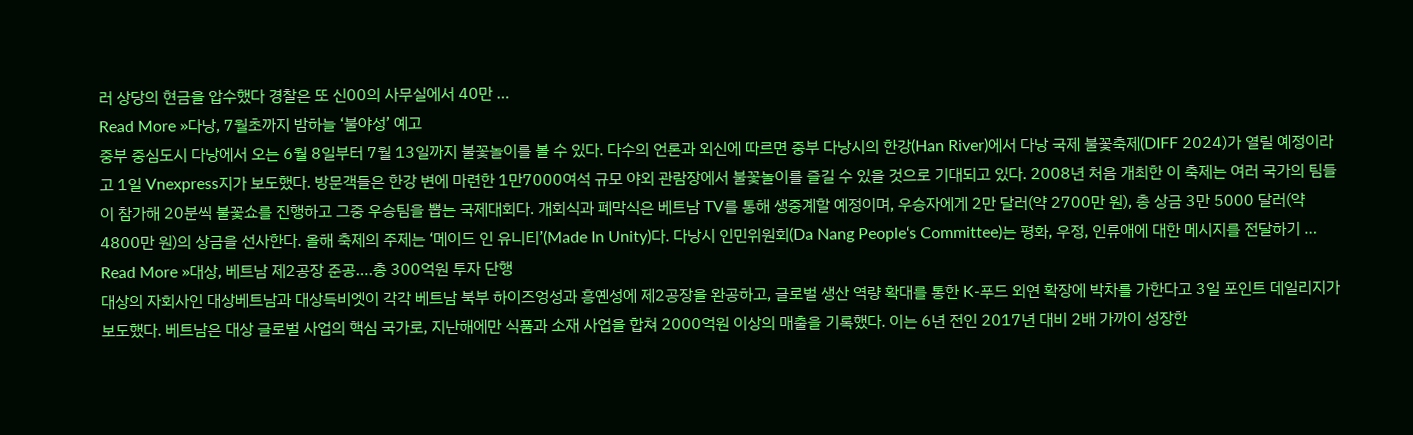러 상당의 현금을 압수했다 경찰은 또 신00의 사무실에서 40만 …
Read More »다낭, 7월초까지 밤하늘 ‘불야성’ 예고
중부 중심도시 다낭에서 오는 6월 8일부터 7월 13일까지 불꽃놀이를 볼 수 있다. 다수의 언론과 외신에 따르면 중부 다낭시의 한강(Han River)에서 다낭 국제 불꽃축제(DIFF 2024)가 열릴 예정이라고 1일 Vnexpress지가 보도했다. 방문객들은 한강 변에 마련한 1만7000여석 규모 야외 관람장에서 불꽃놀이를 즐길 수 있을 것으로 기대되고 있다. 2008년 처음 개최한 이 축제는 여러 국가의 팀들이 참가해 20분씩 불꽃쇼를 진행하고 그중 우승팀을 뽑는 국제대회다. 개회식과 폐막식은 베트남 TV를 통해 생중계할 예정이며, 우승자에게 2만 달러(약 2700만 원), 총 상금 3만 5000 달러(약 4800만 원)의 상금을 선사한다. 올해 축제의 주제는 ‘메이드 인 유니티’(Made In Unity)다. 다낭시 인민위원회(Da Nang People‘s Committee)는 평화, 우정, 인류애에 대한 메시지를 전달하기 …
Read More »대상, 베트남 제2공장 준공….총 300억원 투자 단행
대상의 자회사인 대상베트남과 대상득비엣이 각각 베트남 북부 하이즈엉성과 흥옌성에 제2공장을 완공하고, 글로벌 생산 역량 확대를 통한 K-푸드 외연 확장에 박차를 가한다고 3일 포인트 데일리지가 보도했다. 베트남은 대상 글로벌 사업의 핵심 국가로, 지난해에만 식품과 소재 사업을 합쳐 2000억원 이상의 매출을 기록했다. 이는 6년 전인 2017년 대비 2배 가까이 성장한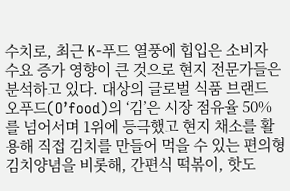수치로, 최근 K-푸드 열풍에 힙입은 소비자 수요 증가 영향이 큰 것으로 현지 전문가들은 분석하고 있다. 대상의 글로벌 식품 브랜드 오푸드(O’food)의 ‘김’은 시장 점유율 50%를 넘어서며 1위에 등극했고 현지 채소를 활용해 직접 김치를 만들어 먹을 수 있는 편의형 김치양념을 비롯해, 간편식 떡볶이, 핫도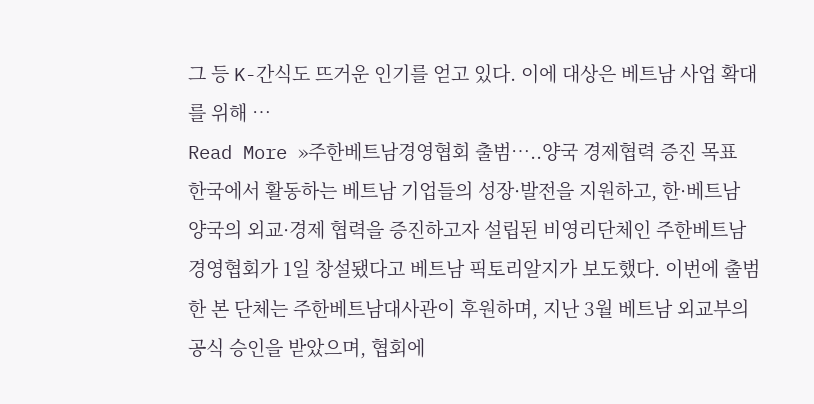그 등 K-간식도 뜨거운 인기를 얻고 있다. 이에 대상은 베트남 사업 확대를 위해 …
Read More »주한베트남경영협회 출범…..양국 경제협력 증진 목표
한국에서 활동하는 베트남 기업들의 성장·발전을 지원하고, 한·베트남 양국의 외교·경제 협력을 증진하고자 설립된 비영리단체인 주한베트남경영협회가 1일 창설됐다고 베트남 픽토리알지가 보도했다. 이번에 출범한 본 단체는 주한베트남대사관이 후원하며, 지난 3월 베트남 외교부의 공식 승인을 받았으며, 협회에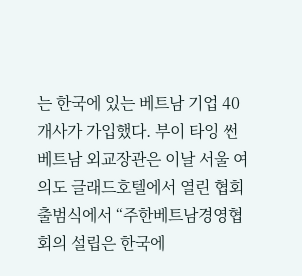는 한국에 있는 베트남 기업 40개사가 가입했다. 부이 타잉 썬 베트남 외교장관은 이날 서울 여의도 글래드호텔에서 열린 협회 출범식에서 “주한베트남경영협회의 설립은 한국에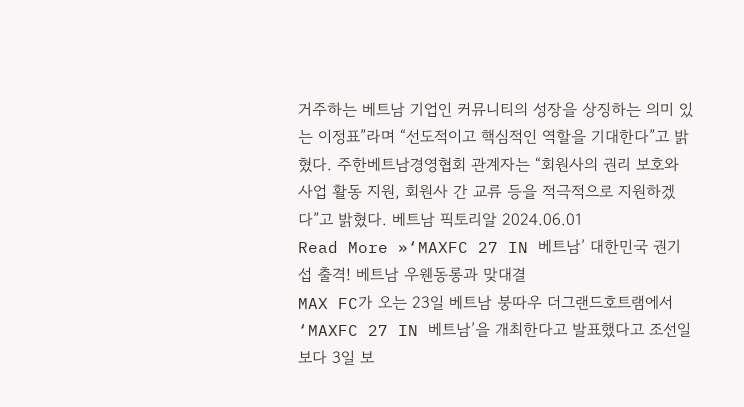거주하는 베트남 기업인 커뮤니티의 성장을 상징하는 의미 있는 이정표”라며 “선도적이고 핵심적인 역할을 기대한다”고 밝혔다. 주한베트남경영협회 관계자는 “회원사의 권리 보호와 사업 활동 지원, 회원사 간 교류 등을 적극적으로 지원하겠다”고 밝혔다. 베트남 픽토리알 2024.06.01
Read More »‘MAXFC 27 IN 베트남’ 대한민국 권기섭 출격! 베트남 우웬동롱과 맞대결
MAX FC가 오는 23일 베트남 붕따우 더그랜드호트램에서 ‘MAXFC 27 IN 베트남’을 개최한다고 발표했다고 조선일보다 3일 보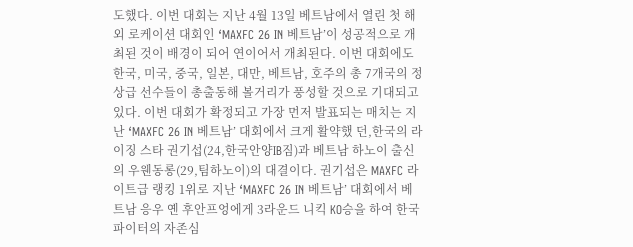도했다. 이번 대회는 지난 4월 13일 베트남에서 열린 첫 해외 로케이션 대회인 ‘MAXFC 26 IN 베트남’이 성공적으로 개최된 것이 배경이 되어 연이어서 개최된다. 이번 대회에도 한국, 미국, 중국, 일본, 대만, 베트남, 호주의 총 7개국의 정상급 선수들이 총출동해 볼거리가 풍성할 것으로 기대되고 있다. 이번 대회가 확정되고 가장 먼저 발표되는 매치는 지난 ‘MAXFC 26 IN 베트남’ 대회에서 크게 활약했 던,한국의 라이징 스타 권기섭(24,한국안양IB짐)과 베트남 하노이 출신의 우웬동롱(29,팀하노이)의 대결이다. 권기섭은 MAXFC 라이트급 랭킹 1위로 지난 ‘MAXFC 26 IN 베트남’ 대회에서 베트남 응우 옌 후안프엉에게 3라운드 니킥 KO승을 하여 한국 파이터의 자존심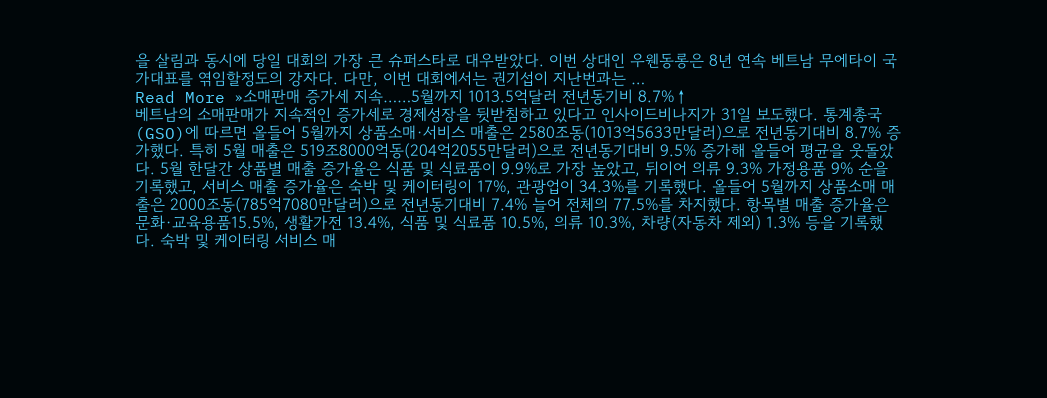을 살림과 동시에 당일 대회의 가장 큰 슈퍼스타로 대우받았다. 이번 상대인 우웬동롱은 8년 연속 베트남 무에타이 국가대표를 엮임할정도의 강자다. 다만, 이번 대회에서는 권기섭이 지난번과는 …
Read More »소매판매 증가세 지속……5월까지 1013.5억달러 전년동기비 8.7%↑
베트남의 소매판매가 지속적인 증가세로 경제성장을 뒷받침하고 있다고 인사이드비나지가 31일 보도했다. 통계총국(GSO)에 따르면 올들어 5월까지 상품소매·서비스 매출은 2580조동(1013억5633만달러)으로 전년동기대비 8.7% 증가했다. 특히 5월 매출은 519조8000억동(204억2055만달러)으로 전년동기대비 9.5% 증가해 올들어 평균을 웃돌았다. 5월 한달간 상품별 매출 증가율은 식품 및 식료품이 9.9%로 가장 높았고, 뒤이어 의류 9.3% 가정용품 9% 순을 기록했고, 서비스 매출 증가율은 숙박 및 케이터링이 17%, 관광업이 34.3%를 기록했다. 올들어 5월까지 상품소매 매출은 2000조동(785억7080만달러)으로 전년동기대비 7.4% 늘어 전체의 77.5%를 차지했다. 항목별 매출 증가율은 문화·교육용품15.5%, 생활가전 13.4%, 식품 및 식료품 10.5%, 의류 10.3%, 차량(자동차 제외) 1.3% 등을 기록했다. 숙박 및 케이터링 서비스 매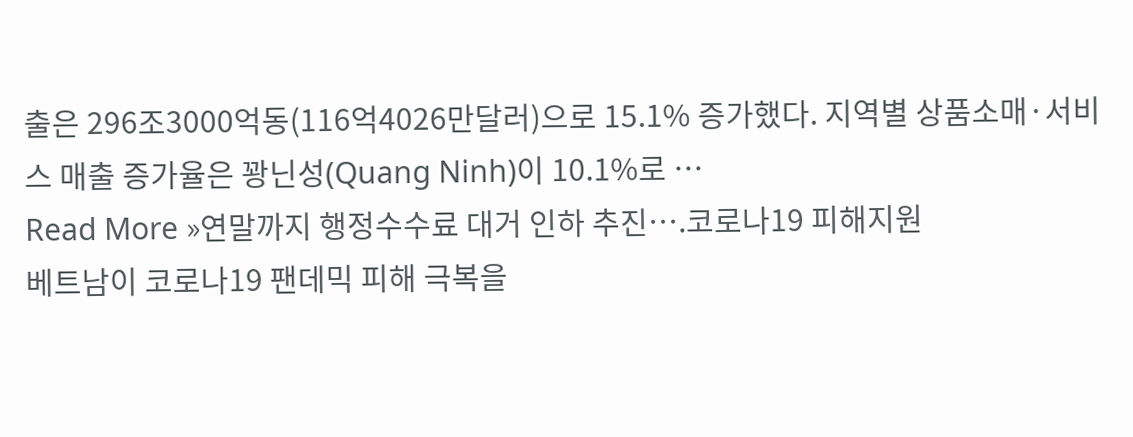출은 296조3000억동(116억4026만달러)으로 15.1% 증가했다. 지역별 상품소매·서비스 매출 증가율은 꽝닌성(Quang Ninh)이 10.1%로 …
Read More »연말까지 행정수수료 대거 인하 추진….코로나19 피해지원
베트남이 코로나19 팬데믹 피해 극복을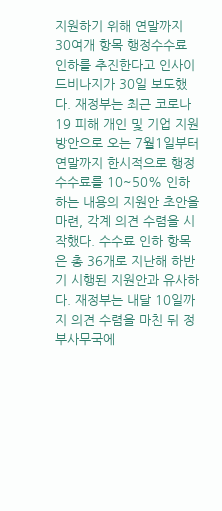지원하기 위해 연말까지 30여개 항목 행정수수료 인하를 추진한다고 인사이드비나지가 30일 보도했다. 재정부는 최근 코로나19 피해 개인 및 기업 지원방안으로 오는 7월1일부터 연말까지 한시적으로 행정수수료를 10~50% 인하하는 내용의 지원안 초안을 마련, 각계 의견 수렴을 시작했다. 수수료 인하 항목은 총 36개로 지난해 하반기 시행된 지원안과 유사하다. 재정부는 내달 10일까지 의견 수렴을 마친 뒤 정부사무국에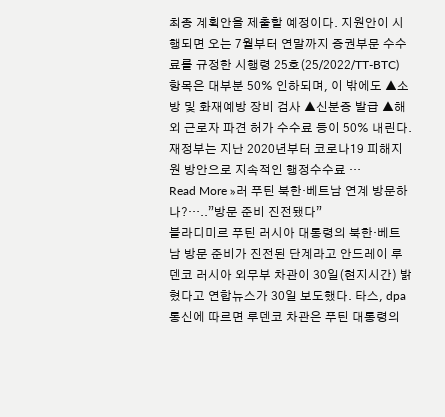최종 계획안을 제출할 예정이다. 지원안이 시행되면 오는 7월부터 연말까지 증권부문 수수료를 규정한 시행령 25호(25/2022/TT-BTC) 항목은 대부분 50% 인하되며, 이 밖에도 ▲소방 및 화재예방 장비 검사 ▲신분증 발급 ▲해외 근로자 파견 허가 수수료 등이 50% 내린다. 재정부는 지난 2020년부터 코로나19 피해지원 방안으로 지속적인 행정수수료 …
Read More »러 푸틴 북한·베트남 연계 방문하나?…..”방문 준비 진전됐다”
블라디미르 푸틴 러시아 대통령의 북한·베트남 방문 준비가 진전된 단계라고 안드레이 루덴코 러시아 외무부 차관이 30일(현지시간) 밝혔다고 연합뉴스가 30일 보도했다. 타스, dpa 통신에 따르면 루덴코 차관은 푸틴 대통령의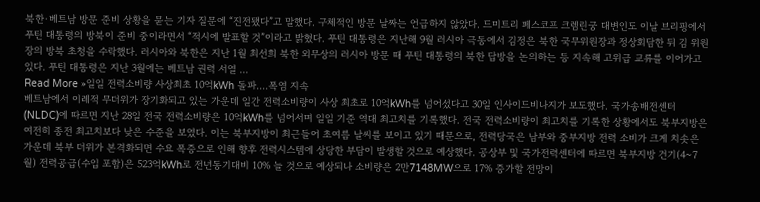북한·베트남 방문 준비 상황을 묻는 기자 질문에 “진전됐다”고 말했다. 구체적인 방문 날짜는 언급하지 않았다. 드미트리 페스코프 크렘린궁 대변인도 이날 브리핑에서 푸틴 대통령의 방북이 준비 중이라면서 “적시에 발표할 것”이라고 밝혔다. 푸틴 대통령은 지난해 9월 러시아 극동에서 김정은 북한 국무위원장과 정상회담한 뒤 김 위원장의 방북 초청을 수락했다. 러시아와 북한은 지난 1월 최선희 북한 외무상의 러시아 방문 때 푸틴 대통령의 북한 답방을 논의하는 등 지속해 고위급 교류를 이어가고 있다. 푸틴 대통령은 지난 3월에는 베트남 권력 서열 …
Read More »일일 전력소비량 사상최초 10억kWh 돌파….폭염 지속
베트남에서 이례적 무더위가 장기화되고 있는 가운데 일간 전력소비량이 사상 최초로 10억kWh를 넘어섰다고 30일 인사이드비나지가 보도했다. 국가송배전센터(NLDC)에 따르면 지난 28일 전국 전력소비량은 10억kWh를 넘어서며 일일 기준 역대 최고치를 기록했다. 전국 전력소비량이 최고치를 기록한 상황에서도 북부지방은 여전히 종전 최고치보다 낮은 수준을 보였다. 이는 북부지방이 최근들어 초여름 날씨를 보이고 있기 때문으로, 전력당국은 남부와 중부지방 전력 소비가 크게 치솟은 가운데 북부 더위가 본격화되면 수요 폭증으로 인해 향후 전력시스템에 상당한 부담이 발생할 것으로 예상했다. 공상부 및 국가전력센터에 따르면 북부지방 건기(4~7월) 전력공급(수입 포함)은 523억kWh로 전년동기대비 10% 늘 것으로 예상되나 소비량은 2만7148MW으로 17% 증가할 전망이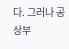다. 그러나 공상부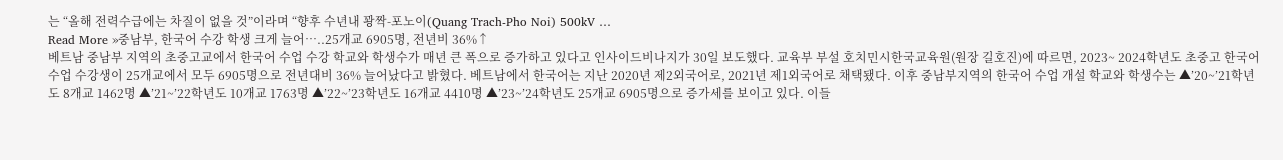는 “올해 전력수급에는 차질이 없을 것”이라며 “향후 수년내 꽝짝-포노이(Quang Trach-Pho Noi) 500kV …
Read More »중남부, 한국어 수강 학생 크게 늘어…..25개교 6905명, 전년비 36%↑
베트남 중남부 지역의 초중고교에서 한국어 수업 수강 학교와 학생수가 매년 큰 폭으로 증가하고 있다고 인사이드비나지가 30일 보도했다. 교육부 부설 호치민시한국교육원(원장 길호진)에 따르면, 2023~ 2024학년도 초중고 한국어 수업 수강생이 25개교에서 모두 6905명으로 전년대비 36% 늘어났다고 밝혔다. 베트남에서 한국어는 지난 2020년 제2외국어로, 2021년 제1외국어로 채택됐다. 이후 중남부지역의 한국어 수업 개설 학교와 학생수는 ▲’20~’21학년도 8개교 1462명 ▲’21~’22학년도 10개교 1763명 ▲’22~’23학년도 16개교 4410명 ▲’23~’24학년도 25개교 6905명으로 증가세를 보이고 있다. 이들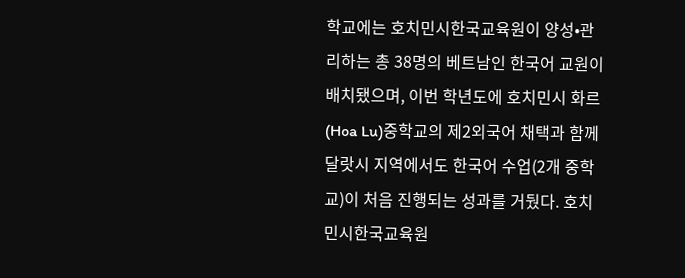학교에는 호치민시한국교육원이 양성•관리하는 총 38명의 베트남인 한국어 교원이 배치됐으며, 이번 학년도에 호치민시 화르(Hoa Lu)중학교의 제2외국어 채택과 함께 달랏시 지역에서도 한국어 수업(2개 중학교)이 처음 진행되는 성과를 거뒀다. 호치민시한국교육원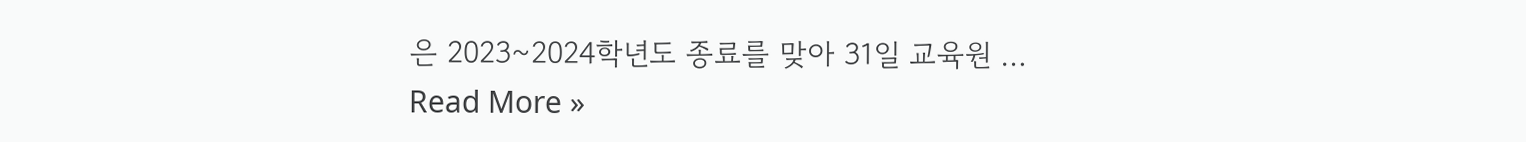은 2023~2024학년도 종료를 맞아 31일 교육원 …
Read More »